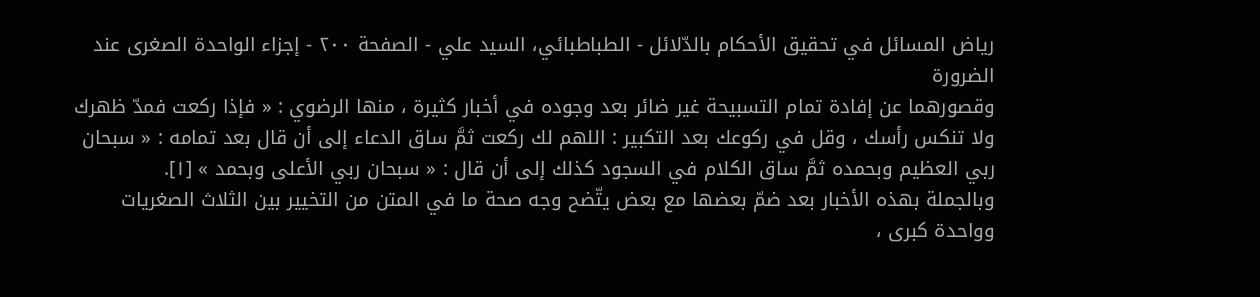رياض المسائل في تحقيق الأحكام بالدّلائل - الطباطبائي، السيد علي - الصفحة ٢٠٠ - إجزاء الواحدة الصغرى عند الضرورة
وقصورهما عن إفادة تمام التسبيحة غير ضائر بعد وجوده في أخبار كثيرة ، منها الرضوي : « فإذا ركعت فمدّ ظهرك ولا تنكس رأسك ، وقل في ركوعك بعد التكبير : اللهم لك ركعت ثمَّ ساق الدعاء إلى أن قال بعد تمامه : « سبحان ربي العظيم وبحمده ثمَّ ساق الكلام في السجود كذلك إلى أن قال : « سبحان ربي الأعلى وبحمد » [١].
وبالجملة بهذه الأخبار بعد ضمّ بعضها مع بعض يتّضح وجه صحة ما في المتن من التخيير بين الثلاث الصغريات وواحدة كبرى ،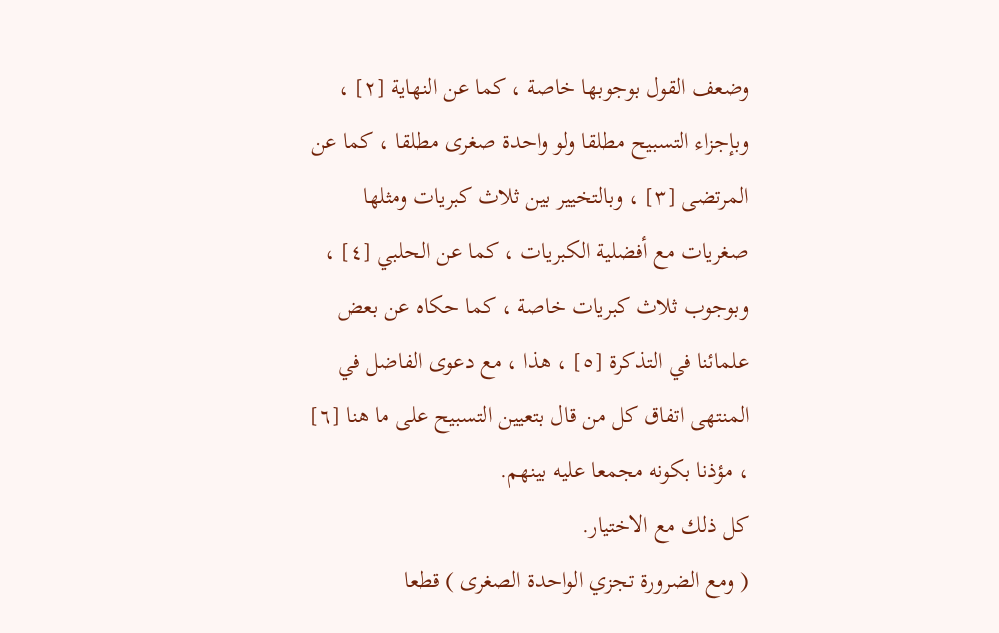وضعف القول بوجوبها خاصة ، كما عن النهاية [٢] ، وبإجزاء التسبيح مطلقا ولو واحدة صغرى مطلقا ، كما عن المرتضى [٣] ، وبالتخيير بين ثلاث كبريات ومثلها صغريات مع أفضلية الكبريات ، كما عن الحلبي [٤] ، وبوجوب ثلاث كبريات خاصة ، كما حكاه عن بعض علمائنا في التذكرة [٥] ، هذا ، مع دعوى الفاضل في المنتهى اتفاق كل من قال بتعيين التسبيح على ما هنا [٦] ، مؤذنا بكونه مجمعا عليه بينهم.
كل ذلك مع الاختيار.
( ومع الضرورة تجزي الواحدة الصغرى ) قطعا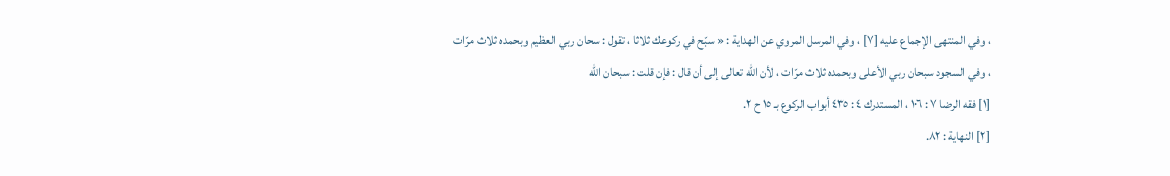، وفي المنتهى الإجماع عليه [٧] ، وفي المرسل المروي عن الهداية : « سبّح في ركوعك ثلاثا ، تقول : سحان ربي العظيم وبحمده ثلاث مرّات ، وفي السجود سبحان ربي الأعلى وبحمده ثلاث مرّات ، لأن الله تعالى إلى أن قال : فإن قلت : سبحان الله
[١] فقه الرضا ٧ : ١٠٦ ، المستدرك ٤ : ٤٣٥ أبواب الركوع بـ ١٥ ح ٢.
[٢] النهاية : ٨٢.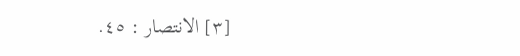[٣] الانتصار : ٤٥.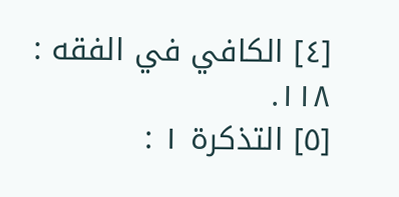[٤] الكافي في الفقه : ١١٨.
[٥] التذكرة ١ :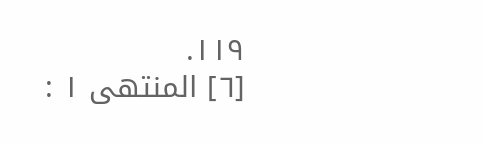١١٩.
[٦] المنتهى ١ :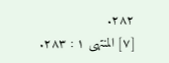٢٨٢.
[٧] المنتهى ١ : ٢٨٣.